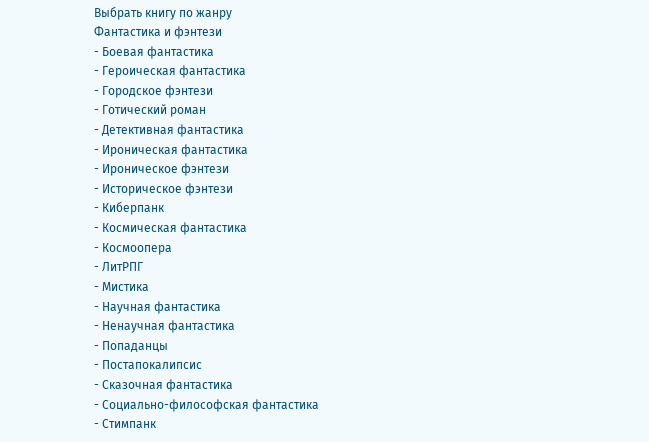Выбрать книгу по жанру
Фантастика и фэнтези
- Боевая фантастика
- Героическая фантастика
- Городское фэнтези
- Готический роман
- Детективная фантастика
- Ироническая фантастика
- Ироническое фэнтези
- Историческое фэнтези
- Киберпанк
- Космическая фантастика
- Космоопера
- ЛитРПГ
- Мистика
- Научная фантастика
- Ненаучная фантастика
- Попаданцы
- Постапокалипсис
- Сказочная фантастика
- Социально-философская фантастика
- Стимпанк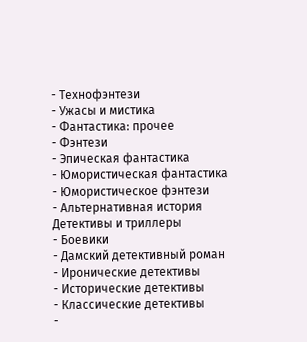- Технофэнтези
- Ужасы и мистика
- Фантастика: прочее
- Фэнтези
- Эпическая фантастика
- Юмористическая фантастика
- Юмористическое фэнтези
- Альтернативная история
Детективы и триллеры
- Боевики
- Дамский детективный роман
- Иронические детективы
- Исторические детективы
- Классические детективы
-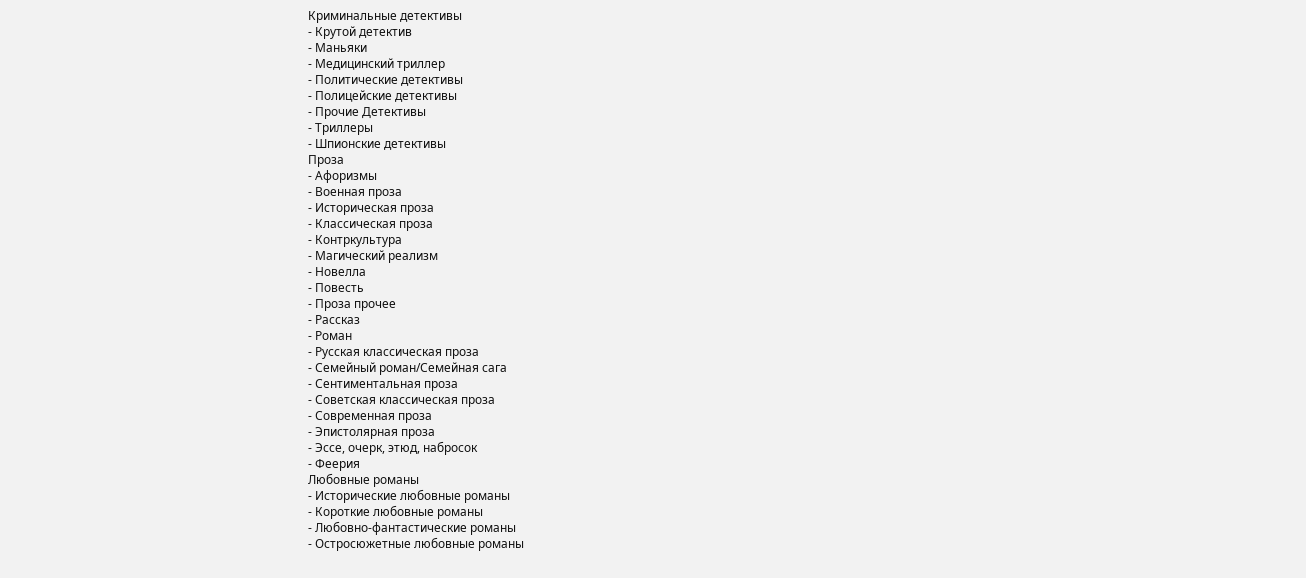Криминальные детективы
- Крутой детектив
- Маньяки
- Медицинский триллер
- Политические детективы
- Полицейские детективы
- Прочие Детективы
- Триллеры
- Шпионские детективы
Проза
- Афоризмы
- Военная проза
- Историческая проза
- Классическая проза
- Контркультура
- Магический реализм
- Новелла
- Повесть
- Проза прочее
- Рассказ
- Роман
- Русская классическая проза
- Семейный роман/Семейная сага
- Сентиментальная проза
- Советская классическая проза
- Современная проза
- Эпистолярная проза
- Эссе, очерк, этюд, набросок
- Феерия
Любовные романы
- Исторические любовные романы
- Короткие любовные романы
- Любовно-фантастические романы
- Остросюжетные любовные романы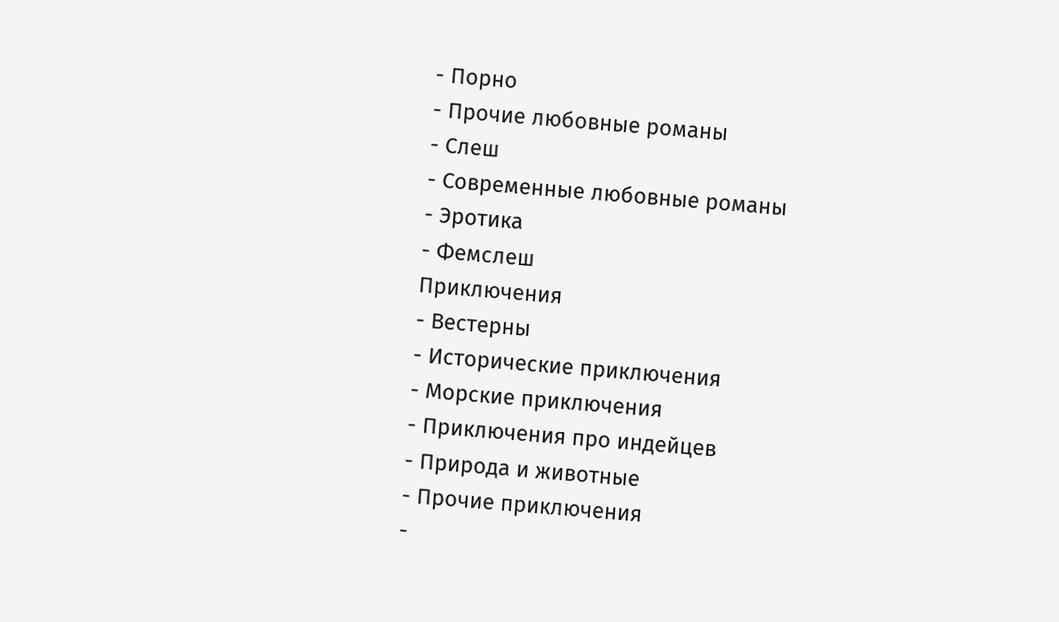- Порно
- Прочие любовные романы
- Слеш
- Современные любовные романы
- Эротика
- Фемслеш
Приключения
- Вестерны
- Исторические приключения
- Морские приключения
- Приключения про индейцев
- Природа и животные
- Прочие приключения
-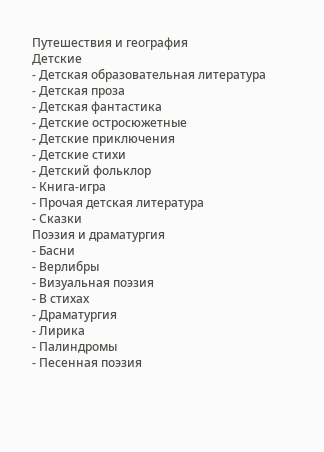Путешествия и география
Детские
- Детская образовательная литература
- Детская проза
- Детская фантастика
- Детские остросюжетные
- Детские приключения
- Детские стихи
- Детский фольклор
- Книга-игра
- Прочая детская литература
- Сказки
Поэзия и драматургия
- Басни
- Верлибры
- Визуальная поэзия
- В стихах
- Драматургия
- Лирика
- Палиндромы
- Песенная поэзия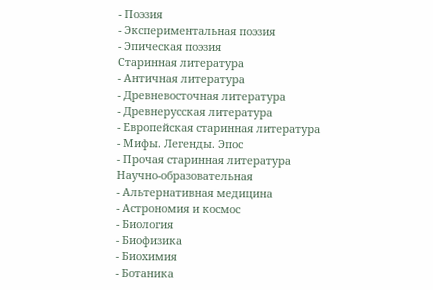- Поэзия
- Экспериментальная поэзия
- Эпическая поэзия
Старинная литература
- Античная литература
- Древневосточная литература
- Древнерусская литература
- Европейская старинная литература
- Мифы. Легенды. Эпос
- Прочая старинная литература
Научно-образовательная
- Альтернативная медицина
- Астрономия и космос
- Биология
- Биофизика
- Биохимия
- Ботаника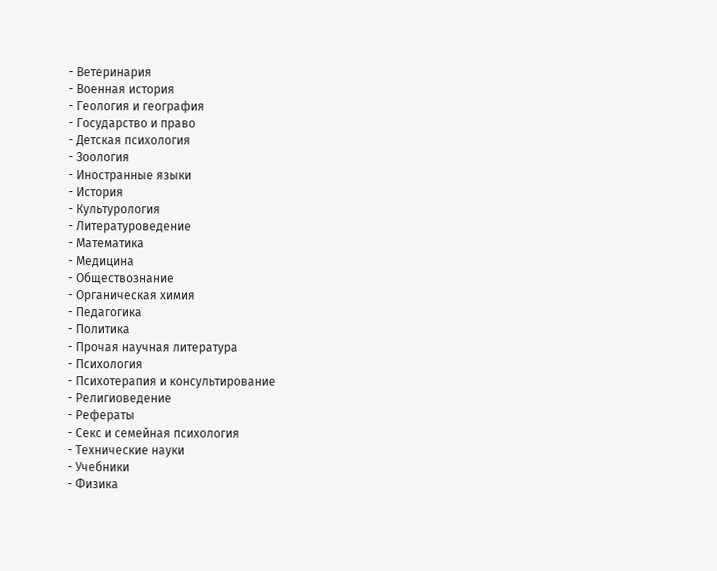- Ветеринария
- Военная история
- Геология и география
- Государство и право
- Детская психология
- Зоология
- Иностранные языки
- История
- Культурология
- Литературоведение
- Математика
- Медицина
- Обществознание
- Органическая химия
- Педагогика
- Политика
- Прочая научная литература
- Психология
- Психотерапия и консультирование
- Религиоведение
- Рефераты
- Секс и семейная психология
- Технические науки
- Учебники
- Физика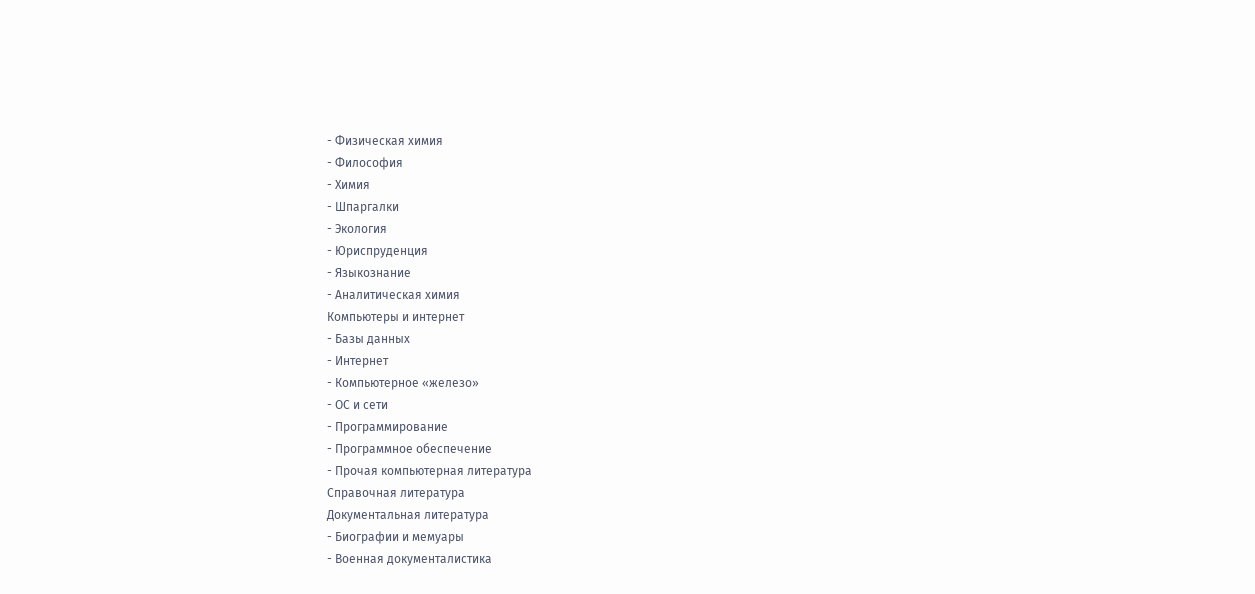- Физическая химия
- Философия
- Химия
- Шпаргалки
- Экология
- Юриспруденция
- Языкознание
- Аналитическая химия
Компьютеры и интернет
- Базы данных
- Интернет
- Компьютерное «железо»
- ОС и сети
- Программирование
- Программное обеспечение
- Прочая компьютерная литература
Справочная литература
Документальная литература
- Биографии и мемуары
- Военная документалистика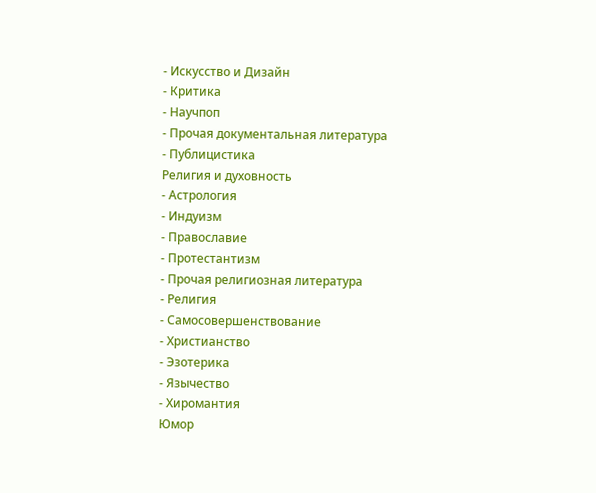- Искусство и Дизайн
- Критика
- Научпоп
- Прочая документальная литература
- Публицистика
Религия и духовность
- Астрология
- Индуизм
- Православие
- Протестантизм
- Прочая религиозная литература
- Религия
- Самосовершенствование
- Христианство
- Эзотерика
- Язычество
- Хиромантия
Юмор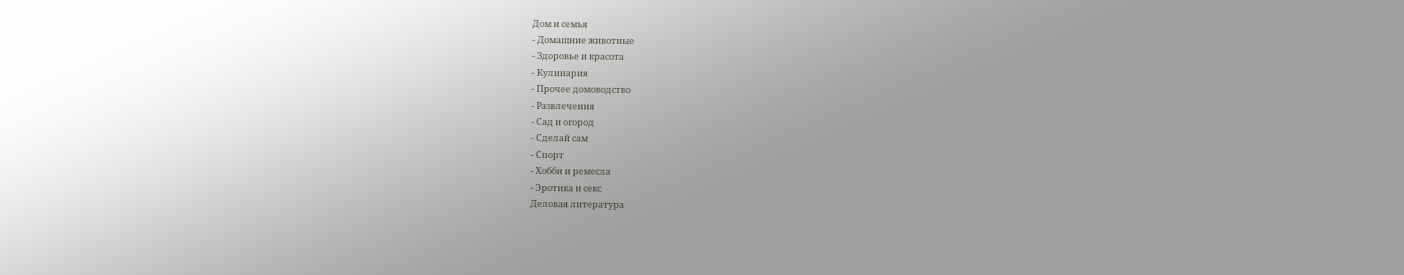Дом и семья
- Домашние животные
- Здоровье и красота
- Кулинария
- Прочее домоводство
- Развлечения
- Сад и огород
- Сделай сам
- Спорт
- Хобби и ремесла
- Эротика и секс
Деловая литература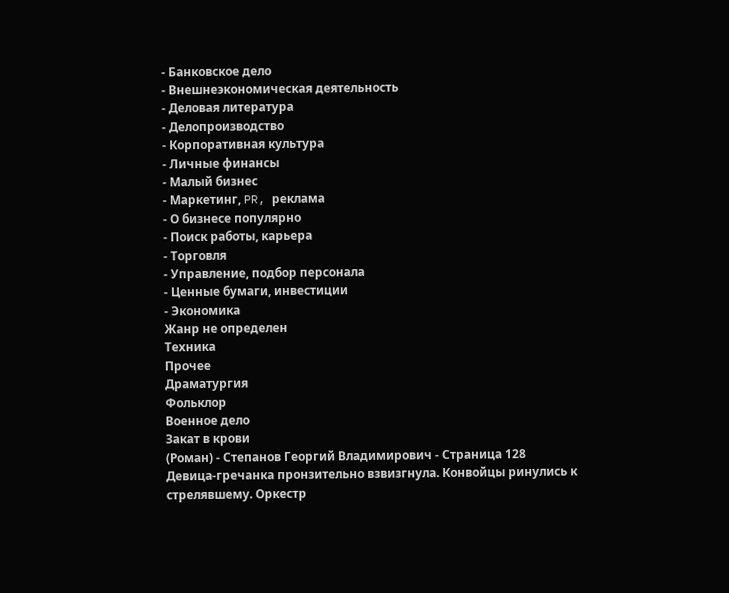- Банковское дело
- Внешнеэкономическая деятельность
- Деловая литература
- Делопроизводство
- Корпоративная культура
- Личные финансы
- Малый бизнес
- Маркетинг, PR, реклама
- О бизнесе популярно
- Поиск работы, карьера
- Торговля
- Управление, подбор персонала
- Ценные бумаги, инвестиции
- Экономика
Жанр не определен
Техника
Прочее
Драматургия
Фольклор
Военное дело
Закат в крови
(Роман) - Степанов Георгий Владимирович - Страница 128
Девица-гречанка пронзительно взвизгнула. Конвойцы ринулись к стрелявшему. Оркестр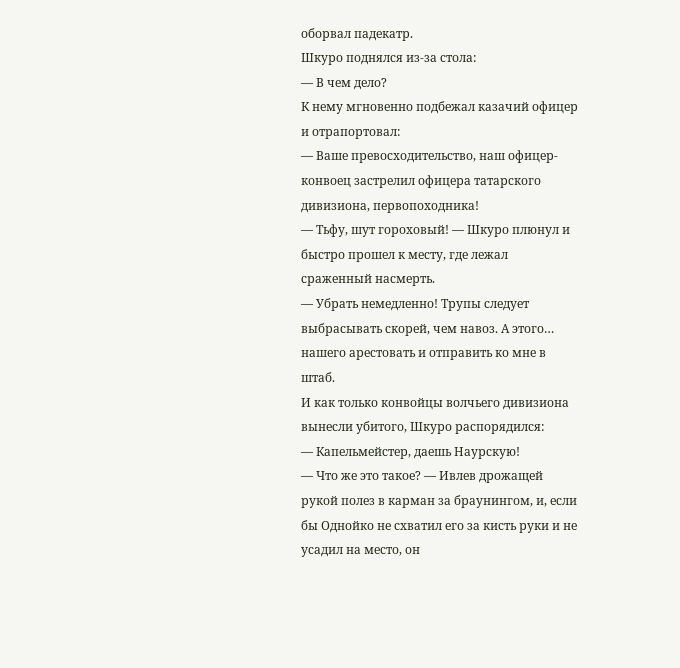оборвал падекатр.
Шкуро поднялся из-за стола:
— В чем дело?
К нему мгновенно подбежал казачий офицер и отрапортовал:
— Ваше превосходительство, наш офицер-конвоец застрелил офицера татарского дивизиона, первопоходника!
— Тьфу, шут гороховый! — Шкуро плюнул и быстро прошел к месту, где лежал сраженный насмерть.
— Убрать немедленно! Трупы следует выбрасывать скорей, чем навоз. А этого… нашего арестовать и отправить ко мне в штаб.
И как только конвойцы волчьего дивизиона вынесли убитого, Шкуро распорядился:
— Капельмейстер, даешь Наурскую!
— Что же это такое? — Ивлев дрожащей рукой полез в карман за браунингом, и, если бы Однойко не схватил его за кисть руки и не усадил на место, он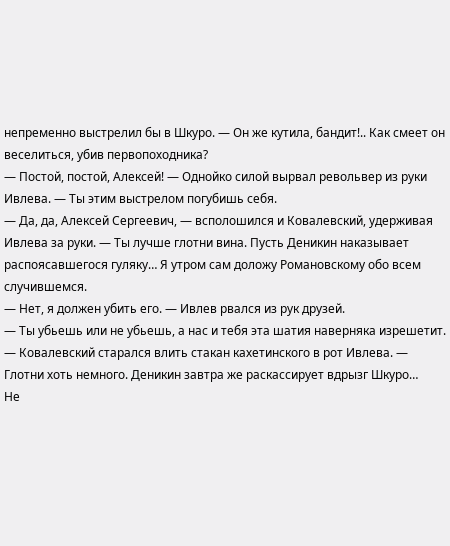непременно выстрелил бы в Шкуро. — Он же кутила, бандит!.. Как смеет он веселиться, убив первопоходника?
— Постой, постой, Алексей! — Однойко силой вырвал револьвер из руки Ивлева. — Ты этим выстрелом погубишь себя.
— Да, да, Алексей Сергеевич, — всполошился и Ковалевский, удерживая Ивлева за руки. — Ты лучше глотни вина. Пусть Деникин наказывает распоясавшегося гуляку… Я утром сам доложу Романовскому обо всем случившемся.
— Нет, я должен убить его. — Ивлев рвался из рук друзей.
— Ты убьешь или не убьешь, а нас и тебя эта шатия наверняка изрешетит. — Ковалевский старался влить стакан кахетинского в рот Ивлева. — Глотни хоть немного. Деникин завтра же раскассирует вдрызг Шкуро…
Не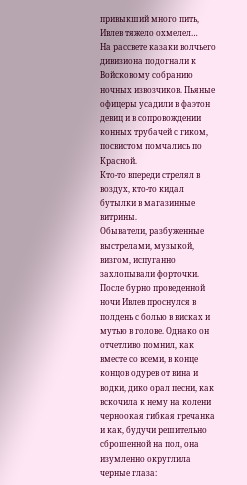привыкший много пить, Ивлев тяжело охмелел…
На рассвете казаки волчьего дивизиона подогнали к Войсковому собранию ночных извозчиков. Пьяные офицеры усадили в фаэтон девиц и в сопровождении конных трубачей с гиком, посвистом помчались по Красной.
Кто-то впереди стрелял в воздух, кто-то кидал бутылки в магазинные витрины.
Обыватели, разбуженные выстрелами, музыкой, визгом, испуганно захлопывали форточки.
После бурно проведенной ночи Ивлев проснулся в полдень с болью в висках и мутью в голове. Однако он отчетливо помнил, как вместе со всеми, в конце концов одурев от вина и водки, дико орал песни, как вскочила к нему на колени черноокая гибкая гречанка и как, будучи решительно сброшенной на пол, она изумленно округлила черные глаза: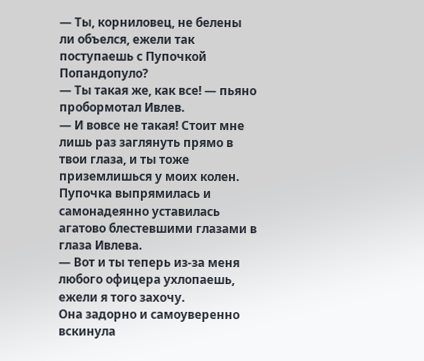— Ты, корниловец, не белены ли объелся, ежели так поступаешь с Пупочкой Попандопуло?
— Ты такая же, как все! — пьяно пробормотал Ивлев.
— И вовсе не такая! Стоит мне лишь раз заглянуть прямо в твои глаза, и ты тоже приземлишься у моих колен.
Пупочка выпрямилась и самонадеянно уставилась агатово блестевшими глазами в глаза Ивлева.
— Вот и ты теперь из-за меня любого офицера ухлопаешь, ежели я того захочу.
Она задорно и самоуверенно вскинула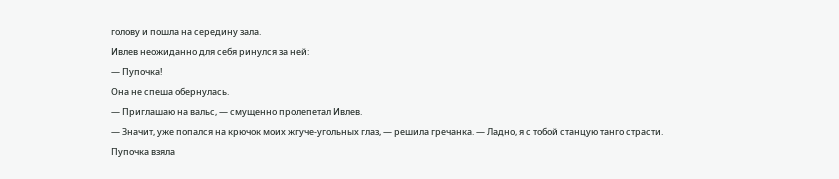голову и пошла на середину зала.
Ивлев неожиданно для себя ринулся за ней:
— Пупочка!
Она не спеша обернулась.
— Приглашаю на вальс, — смущенно пролепетал Ивлев.
— Значит, уже попался на крючок моих жгуче-угольных глаз, — решила гречанка. — Ладно, я с тобой станцую танго страсти.
Пупочка взяла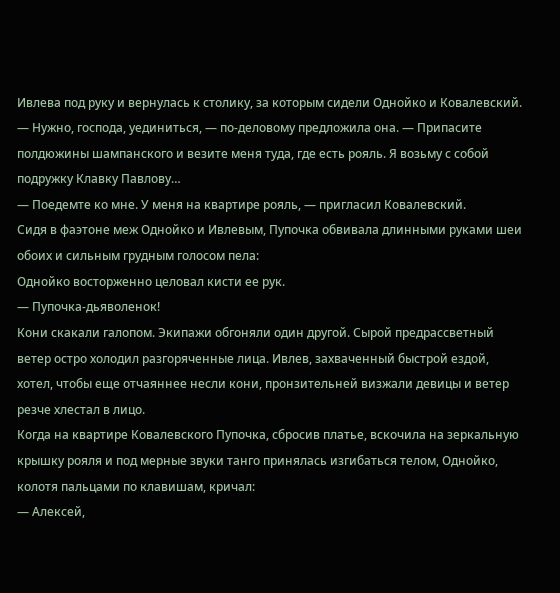Ивлева под руку и вернулась к столику, за которым сидели Однойко и Ковалевский.
— Нужно, господа, уединиться, — по-деловому предложила она. — Припасите полдюжины шампанского и везите меня туда, где есть рояль. Я возьму с собой подружку Клавку Павлову…
— Поедемте ко мне. У меня на квартире рояль, — пригласил Ковалевский.
Сидя в фаэтоне меж Однойко и Ивлевым, Пупочка обвивала длинными руками шеи обоих и сильным грудным голосом пела:
Однойко восторженно целовал кисти ее рук.
— Пупочка-дьяволенок!
Кони скакали галопом. Экипажи обгоняли один другой. Сырой предрассветный ветер остро холодил разгоряченные лица. Ивлев, захваченный быстрой ездой, хотел, чтобы еще отчаяннее несли кони, пронзительней визжали девицы и ветер резче хлестал в лицо.
Когда на квартире Ковалевского Пупочка, сбросив платье, вскочила на зеркальную крышку рояля и под мерные звуки танго принялась изгибаться телом, Однойко, колотя пальцами по клавишам, кричал:
— Алексей,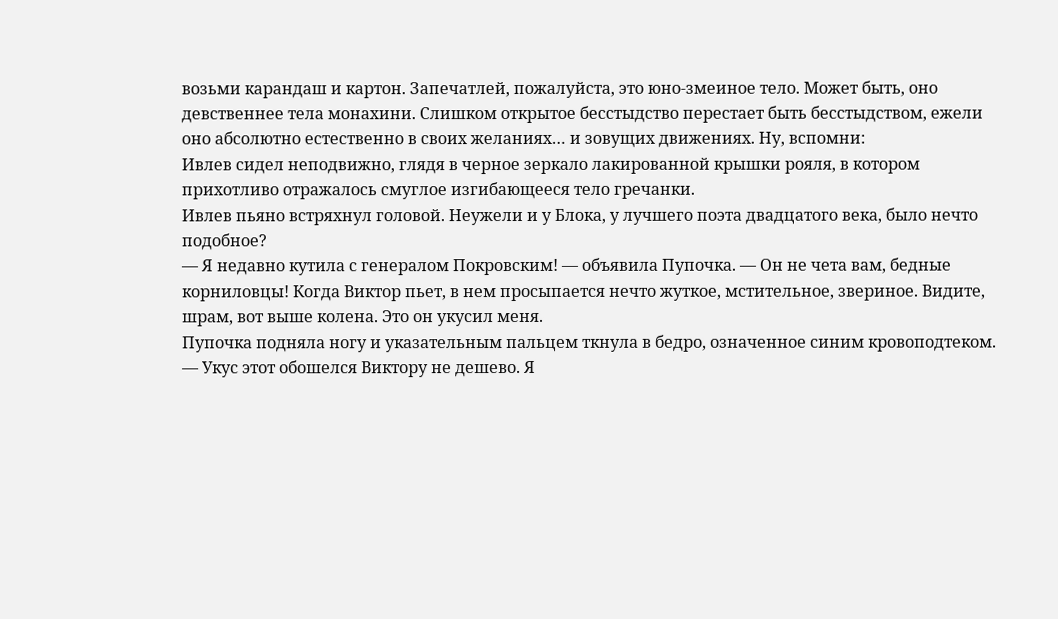возьми карандаш и картон. Запечатлей, пожалуйста, это юно-змеиное тело. Может быть, оно девственнее тела монахини. Слишком открытое бесстыдство перестает быть бесстыдством, ежели оно абсолютно естественно в своих желаниях… и зовущих движениях. Ну, вспомни:
Ивлев сидел неподвижно, глядя в черное зеркало лакированной крышки рояля, в котором прихотливо отражалось смуглое изгибающееся тело гречанки.
Ивлев пьяно встряхнул головой. Неужели и у Блока, у лучшего поэта двадцатого века, было нечто подобное?
— Я недавно кутила с генералом Покровским! — объявила Пупочка. — Он не чета вам, бедные корниловцы! Когда Виктор пьет, в нем просыпается нечто жуткое, мстительное, звериное. Видите, шрам, вот выше колена. Это он укусил меня.
Пупочка подняла ногу и указательным пальцем ткнула в бедро, означенное синим кровоподтеком.
— Укус этот обошелся Виктору не дешево. Я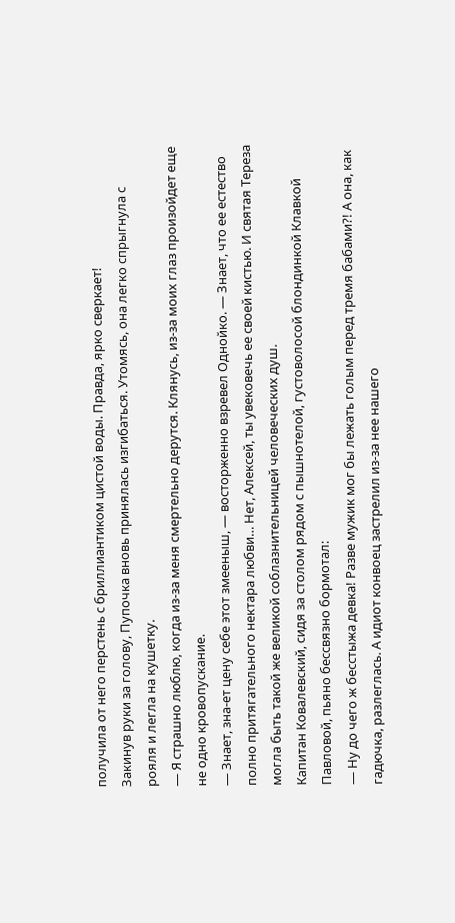получила от него перстень с бриллиантиком цистой воды. Правда, ярко сверкает!
Закинув руки за голову, Пупочка вновь принялась изгибаться. Утомясь, она легко спрыгнула с рояля и легла на кушетку.
— Я страшно люблю, когда из-за меня смертельно дерутся. Клянусь, из-за моих глаз произойдет еще не одно кровопускание.
— Знает, зна-ет цену себе этот змееныш, — восторженно взревел Однойко. — Знает, что ее естество полно притягательного нектара любви… Нет, Алексей, ты увековечь ее своей кистью. И святая Тереза могла быть такой же великой соблазнительницей человеческих душ.
Капитан Ковалевский, сидя за столом рядом с пышнотелой, густоволосой блондинкой Клавкой Павловой, пьяно бессвязно бормотал:
— Ну до чего ж бесстыжа девка! Разве мужик мог бы лежать голым перед тремя бабами?! А она, как гадючка, разлеглась. А идиот конвоец застрелил из-за нее нашего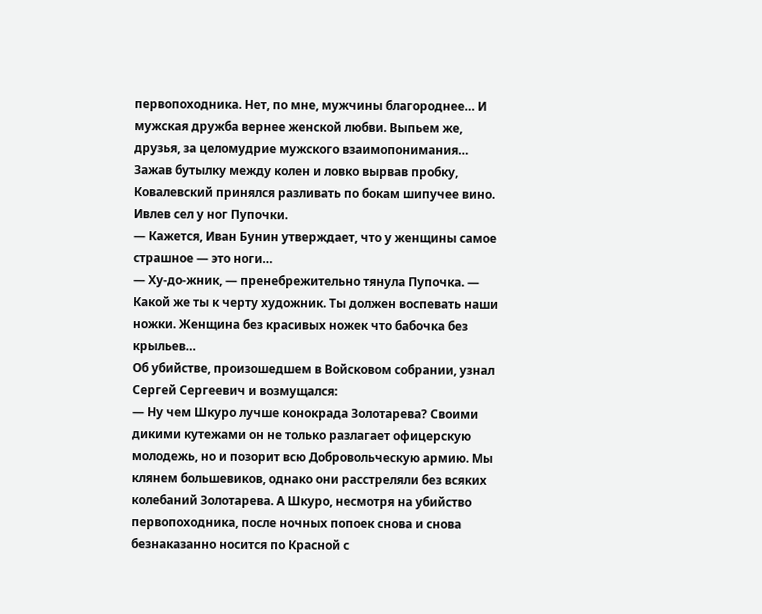первопоходника. Нет, по мне, мужчины благороднее… И мужская дружба вернее женской любви. Выпьем же, друзья, за целомудрие мужского взаимопонимания…
Зажав бутылку между колен и ловко вырвав пробку, Ковалевский принялся разливать по бокам шипучее вино.
Ивлев сел у ног Пупочки.
— Кажется, Иван Бунин утверждает, что у женщины самое страшное — это ноги…
— Ху-до-жник, — пренебрежительно тянула Пупочка. — Какой же ты к черту художник. Ты должен воспевать наши ножки. Женщина без красивых ножек что бабочка без крыльев…
Об убийстве, произошедшем в Войсковом собрании, узнал Сергей Сергеевич и возмущался:
— Ну чем Шкуро лучше конокрада Золотарева? Своими дикими кутежами он не только разлагает офицерскую молодежь, но и позорит всю Добровольческую армию. Мы клянем большевиков, однако они расстреляли без всяких колебаний Золотарева. А Шкуро, несмотря на убийство первопоходника, после ночных попоек снова и снова безнаказанно носится по Красной с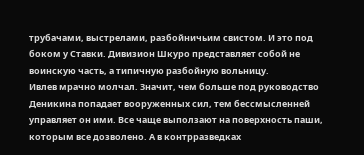трубачами, выстрелами, разбойничьим свистом. И это под боком у Ставки. Дивизион Шкуро представляет собой не воинскую часть, а типичную разбойную вольницу.
Ивлев мрачно молчал. Значит, чем больше под руководство Деникина попадает вооруженных сил, тем бессмысленней управляет он ими. Все чаще выползают на поверхность паши, которым все дозволено. А в контрразведках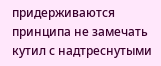придерживаются принципа не замечать кутил с надтреснутыми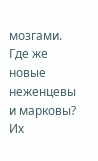мозгами. Где же новые неженцевы и марковы? Их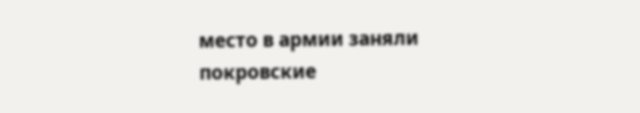место в армии заняли покровские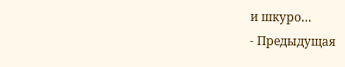и шкуро…
- Предыдущая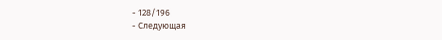- 128/196
- Следующая